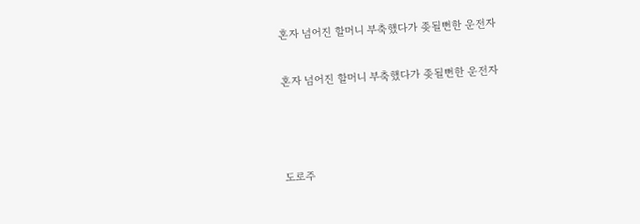혼자 넘어진 할머니 부축했다가 좆될뻔한 운전자

혼자 넘어진 할머니 부축했다가 좆될뻔한 운전자



도로주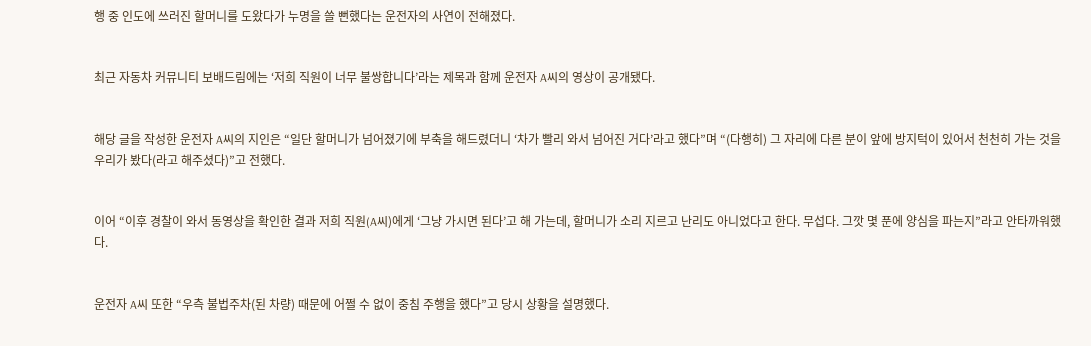행 중 인도에 쓰러진 할머니를 도왔다가 누명을 쓸 뻔했다는 운전자의 사연이 전해졌다.


최근 자동차 커뮤니티 보배드림에는 ‘저희 직원이 너무 불쌍합니다’라는 제목과 함께 운전자 A씨의 영상이 공개됐다.


해당 글을 작성한 운전자 A씨의 지인은 “일단 할머니가 넘어졌기에 부축을 해드렸더니 ‘차가 빨리 와서 넘어진 거다’라고 했다”며 “(다행히) 그 자리에 다른 분이 앞에 방지턱이 있어서 천천히 가는 것을 우리가 봤다(라고 해주셨다)”고 전했다.


이어 “이후 경찰이 와서 동영상을 확인한 결과 저희 직원(A씨)에게 ‘그냥 가시면 된다’고 해 가는데, 할머니가 소리 지르고 난리도 아니었다고 한다. 무섭다. 그깟 몇 푼에 양심을 파는지”라고 안타까워했다.


운전자 A씨 또한 “우측 불법주차(된 차량) 때문에 어쩔 수 없이 중침 주행을 했다”고 당시 상황을 설명했다.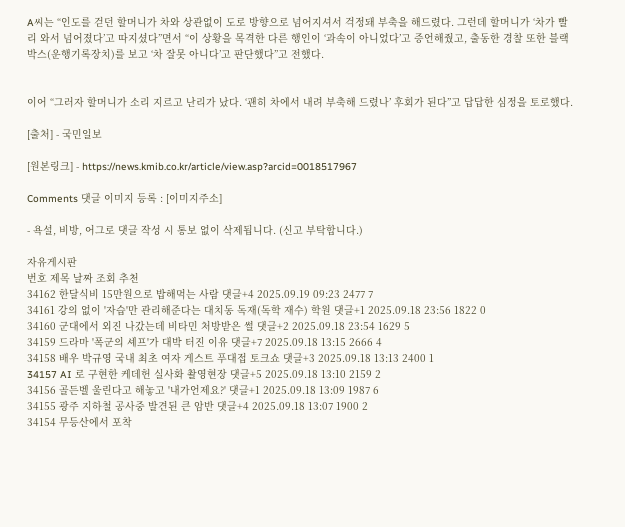A씨는 “인도를 걷던 할머니가 차와 상관없이 도로 방향으로 넘어지셔서 걱정돼 부축을 해드렸다. 그런데 할머니가 ‘차가 빨리 와서 넘어졌다’고 따지셨다”면서 “이 상황을 목격한 다른 행인이 ‘과속이 아니었다’고 증언해줬고, 출동한 경찰 또한 블랙박스(운행기록장치)를 보고 ‘차 잘못 아니다’고 판단했다”고 전했다.


이어 “그러자 할머니가 소리 지르고 난리가 났다. ‘괜히 차에서 내려 부축해 드렸나’ 후회가 된다”고 답답한 심정을 토로했다.

[출처] - 국민일보

[원본링크] - https://news.kmib.co.kr/article/view.asp?arcid=0018517967

Comments 댓글 이미지 등록 : [이미지주소]

- 욕설, 비방, 어그로 댓글 작성 시 통보 없이 삭제됩니다. (신고 부탁합니다.)

자유게시판
번호 제목 날짜 조회 추천
34162 한달식비 15만원으로 밥해먹는 사람 댓글+4 2025.09.19 09:23 2477 7
34161 강의 없이 '자습'만 관리해준다는 대치동 독재(독학 재수) 학원 댓글+1 2025.09.18 23:56 1822 0
34160 군대에서 외진 나갔는데 비타민 처방받은 썰 댓글+2 2025.09.18 23:54 1629 5
34159 드라마 '폭군의 셰프'가 대박 터진 이유 댓글+7 2025.09.18 13:15 2666 4
34158 배우 박규영 국내 최초 여자 게스트 푸대접 토크쇼 댓글+3 2025.09.18 13:13 2400 1
34157 AI 로 구현한 케데헌 실사화 촬영현장 댓글+5 2025.09.18 13:10 2159 2
34156 골든벨 울린다고 해놓고 '내가언제요?' 댓글+1 2025.09.18 13:09 1987 6
34155 광주 지하철 공사중 발견된 큰 암반 댓글+4 2025.09.18 13:07 1900 2
34154 무등산에서 포착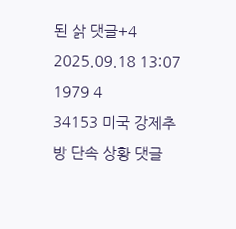된 삵 댓글+4 2025.09.18 13:07 1979 4
34153 미국 강제추방 단속 상황 댓글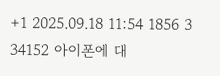+1 2025.09.18 11:54 1856 3
34152 아이폰에 대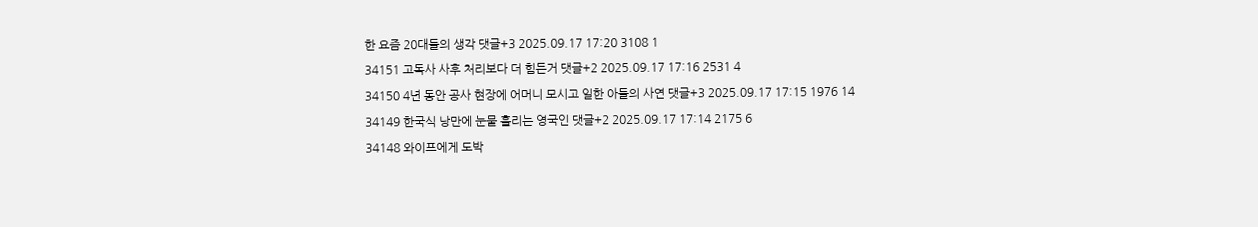한 요즘 20대들의 생각 댓글+3 2025.09.17 17:20 3108 1
34151 고독사 사후 처리보다 더 힘든거 댓글+2 2025.09.17 17:16 2531 4
34150 4년 동안 공사 현장에 어머니 모시고 일한 아들의 사연 댓글+3 2025.09.17 17:15 1976 14
34149 한국식 낭만에 눈물 흘리는 영국인 댓글+2 2025.09.17 17:14 2175 6
34148 와이프에게 도박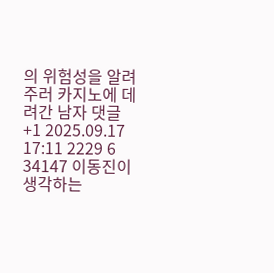의 위험성을 알려주러 카지노에 데려간 남자 댓글+1 2025.09.17 17:11 2229 6
34147 이동진이 생각하는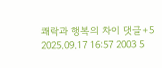쾌락과 행복의 차이 댓글+5 2025.09.17 16:57 2003 5